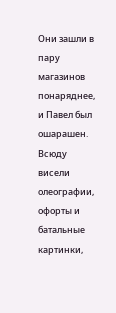Они зашли в пару магазинов понаряднее, и Павел был ошарашен. Всюду висели олеографии, офорты и батальные картинки,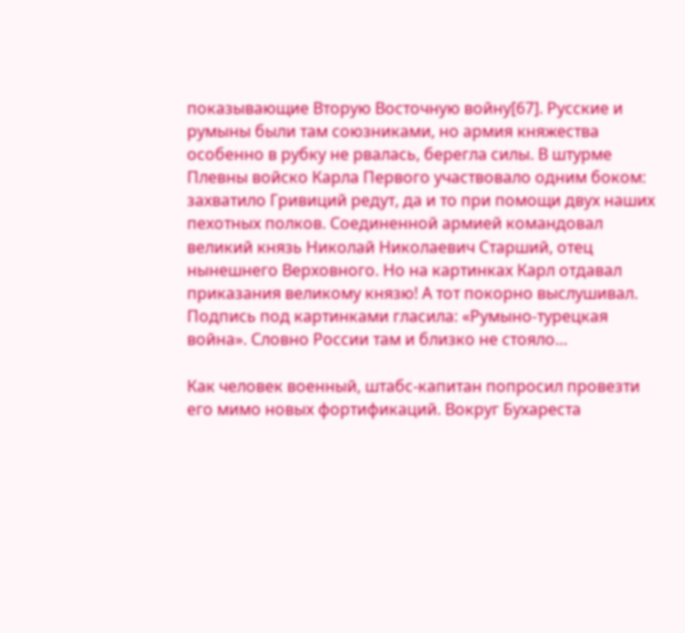показывающие Вторую Восточную войну[67]. Русские и румыны были там союзниками, но армия княжества особенно в рубку не рвалась, берегла силы. В штурме Плевны войско Карла Первого участвовало одним боком: захватило Гривиций редут, да и то при помощи двух наших пехотных полков. Соединенной армией командовал великий князь Николай Николаевич Старший, отец нынешнего Верховного. Но на картинках Карл отдавал приказания великому князю! А тот покорно выслушивал. Подпись под картинками гласила: «Румыно-турецкая война». Словно России там и близко не стояло…

Как человек военный, штабс-капитан попросил провезти его мимо новых фортификаций. Вокруг Бухареста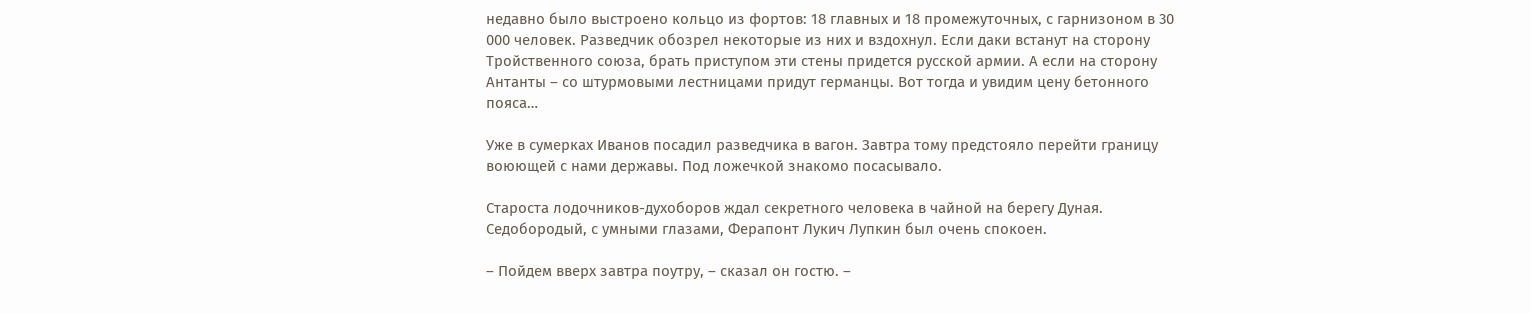недавно было выстроено кольцо из фортов: 18 главных и 18 промежуточных, с гарнизоном в 30 000 человек. Разведчик обозрел некоторые из них и вздохнул. Если даки встанут на сторону Тройственного союза, брать приступом эти стены придется русской армии. А если на сторону Антанты – со штурмовыми лестницами придут германцы. Вот тогда и увидим цену бетонного пояса…

Уже в сумерках Иванов посадил разведчика в вагон. Завтра тому предстояло перейти границу воюющей с нами державы. Под ложечкой знакомо посасывало.

Староста лодочников-духоборов ждал секретного человека в чайной на берегу Дуная. Седобородый, с умными глазами, Ферапонт Лукич Лупкин был очень спокоен.

– Пойдем вверх завтра поутру, – сказал он гостю. –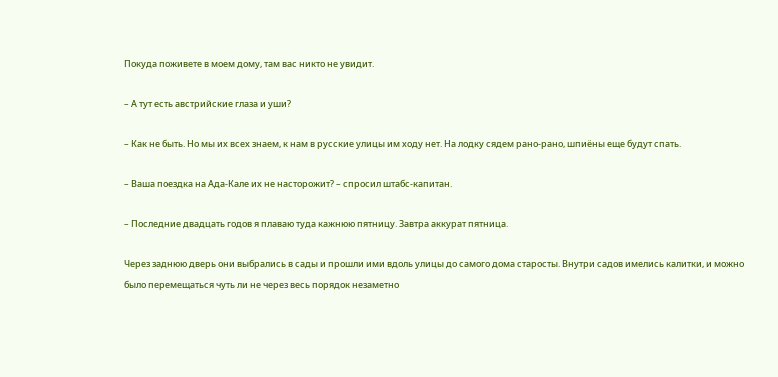Покуда поживете в моем дому, там вас никто не увидит.

– А тут есть австрийские глаза и уши?

– Как не быть. Но мы их всех знаем, к нам в русские улицы им ходу нет. На лодку сядем рано-рано, шпиёны еще будут спать.

– Ваша поездка на Ада-Кале их не насторожит? – спросил штабс-капитан.

– Последние двадцать годов я плаваю туда кажнюю пятницу. Завтра аккурат пятница.

Через заднюю дверь они выбрались в сады и прошли ими вдоль улицы до самого дома старосты. Внутри садов имелись калитки, и можно было перемещаться чуть ли не через весь порядок незаметно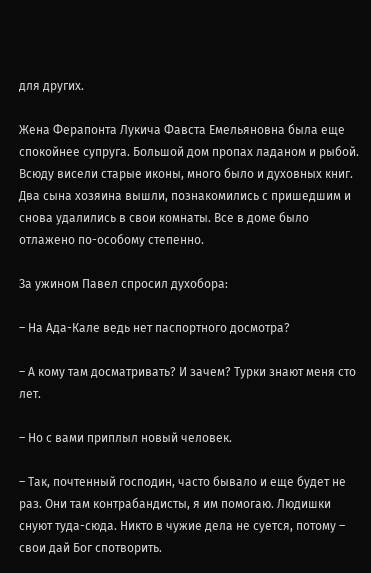для других.

Жена Ферапонта Лукича Фавста Емельяновна была еще спокойнее супруга. Большой дом пропах ладаном и рыбой. Всюду висели старые иконы, много было и духовных книг. Два сына хозяина вышли, познакомились с пришедшим и снова удалились в свои комнаты. Все в доме было отлажено по-особому степенно.

За ужином Павел спросил духобора:

– На Ада-Кале ведь нет паспортного досмотра?

– А кому там досматривать? И зачем? Турки знают меня сто лет.

– Но с вами приплыл новый человек.

– Так, почтенный господин, часто бывало и еще будет не раз. Они там контрабандисты, я им помогаю. Людишки снуют туда-сюда. Никто в чужие дела не суется, потому – свои дай Бог спотворить.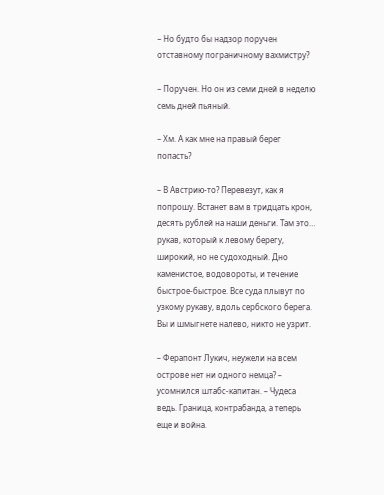– Но будто бы надзор поручен отставному пограничному вахмистру?

– Поручен. Но он из семи дней в неделю семь дней пьяный.

– Хм. А как мне на правый берег попасть?

– В Австрию-то? Перевезут, как я попрошу. Встанет вам в тридцать крон, десять рублей на наши деньги. Там это… рукав, который к левому берегу, широкий, но не судоходный. Дно каменистое, водовороты, и течение быстрое-быстрое. Все суда плывут по узкому рукаву, вдоль сербского берега. Вы и шмыгнете налево, никто не узрит.

– Ферапонт Лукич, неужели на всем острове нет ни одного немца? – усомнился штабс-капитан. – Чудеса ведь. Граница, контрабанда, а теперь еще и война.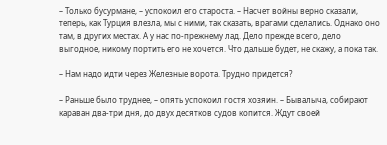– Только бусурмане, – успокоил его староста. – Насчет войны верно сказали, теперь, как Турция влезла, мы с ними, так сказать, врагами сделались. Однако оно там, в других местах. А у нас по-прежнему лад. Дело прежде всего, дело выгодное, никому портить его не хочется. Что дальше будет, не скажу, а пока так.

– Нам надо идти через Железные ворота. Трудно придется?

– Раньше было труднее, – опять успокоил гостя хозяин. – Бывалыча, собирают караван два-три дня, до двух десятков судов копится. Ждут своей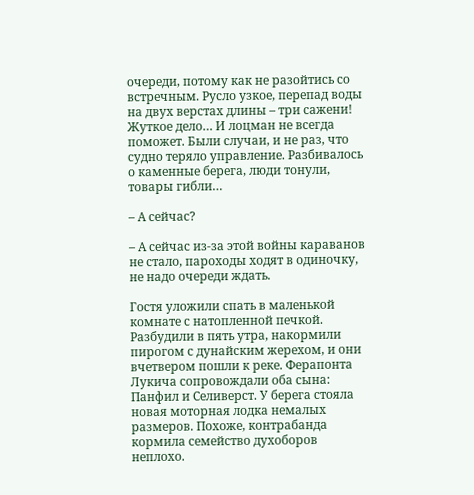очереди, потому как не разойтись со встречным. Русло узкое, перепад воды на двух верстах длины – три сажени! Жуткое дело… И лоцман не всегда поможет. Были случаи, и не раз, что судно теряло управление. Разбивалось о каменные берега, люди тонули, товары гибли…

– А сейчас?

– А сейчас из-за этой войны караванов не стало, пароходы ходят в одиночку, не надо очереди ждать.

Гостя уложили спать в маленькой комнате с натопленной печкой. Разбудили в пять утра, накормили пирогом с дунайским жерехом, и они вчетвером пошли к реке. Ферапонта Лукича сопровождали оба сына: Панфил и Селиверст. У берега стояла новая моторная лодка немалых размеров. Похоже, контрабанда кормила семейство духоборов неплохо.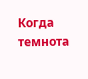Когда темнота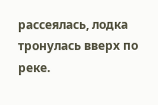рассеялась, лодка тронулась вверх по реке.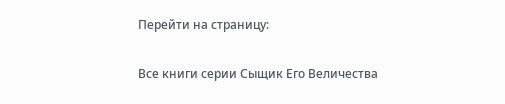Перейти на страницу:

Все книги серии Сыщик Его Величества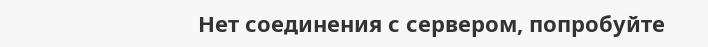Нет соединения с сервером, попробуйте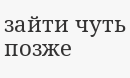зайти чуть позже